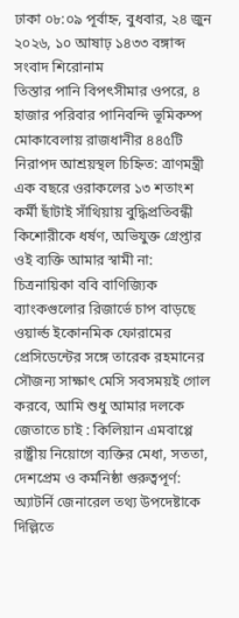ঢাকা ০৮:০৯ পূর্বাহ্ন, বুধবার, ২৪ জুন ২০২৬, ১০ আষাঢ় ১৪৩৩ বঙ্গাব্দ
সংবাদ শিরোনাম
তিস্তার পানি বিপৎসীমার ওপরে, ৪ হাজার পরিবার পানিবন্দি ভূমিকম্প মোকাবেলায় রাজধানীর ৪৪৫টি নিরাপদ আশ্রয়স্থল চিহ্নিত: ত্রাণমন্ত্রী এক বছরে ওরাকলের ১৩ শতাংশ কর্মী ছাঁটাই সাঁথিয়ায় বুদ্ধিপ্রতিবন্ধী কিশোরীকে ধর্ষণ, অভিযুক্ত গ্রেপ্তার ওই ব্যক্তি আমার স্বামী না: চিত্রনায়িকা ববি বাণিজ্যিক ব্যাংকগুলোর রিজার্ভে চাপ বাড়ছে ওয়ার্ল্ড ইকোনমিক ফোরামের প্রেসিডেন্টের সঙ্গে তারেক রহমানের সৌজন্য সাক্ষাৎ মেসি সবসময়ই গোল করবে, আমি শুধু আমার দলকে জেতাতে চাই : কিলিয়ান এমবাপ্পে রাষ্ট্রীয় নিয়োগে ব্যক্তির মেধা, সততা, দেশপ্রেম ও কর্মনিষ্ঠা গুরুত্বপূর্ণ: অ্যাটর্নি জেনারেল তথ্য উপদেষ্টাকে দিল্লিতে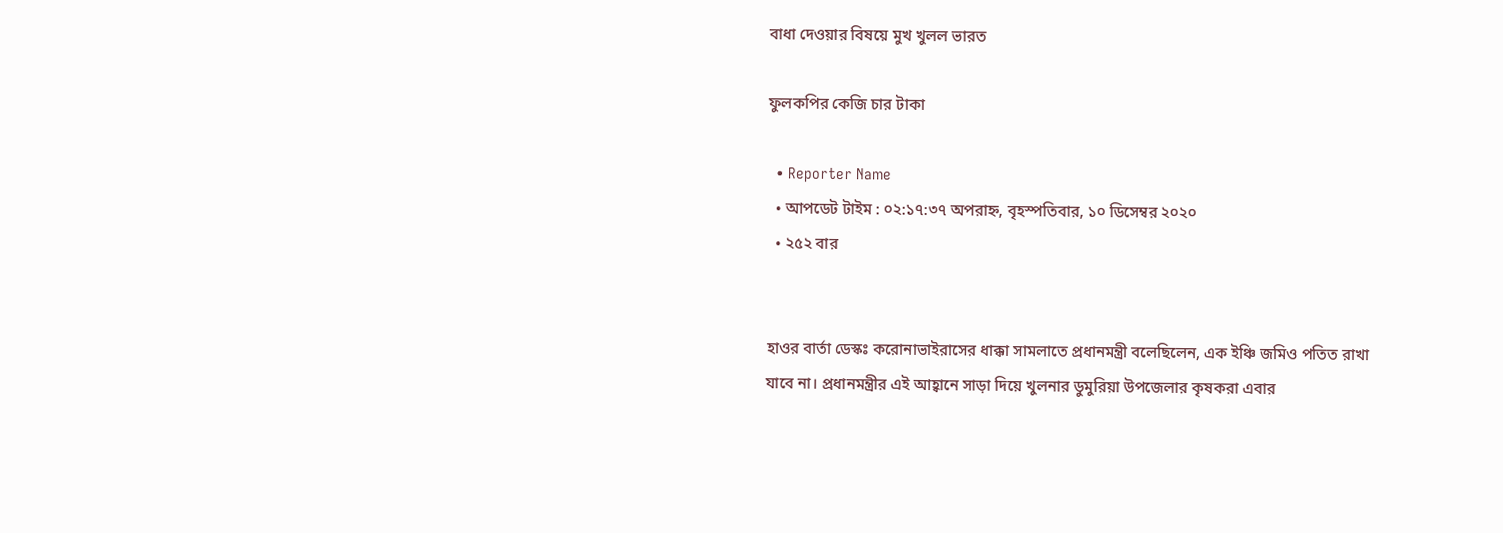বাধা দেওয়ার বিষয়ে মুখ খুলল ভারত

ফুলকপির কেজি চার টাকা

  • Reporter Name
  • আপডেট টাইম : ০২:১৭:৩৭ অপরাহ্ন, বৃহস্পতিবার, ১০ ডিসেম্বর ২০২০
  • ২৫২ বার


হাওর বার্তা ডেস্কঃ করোনাভাইরাসের ধাক্কা সামলাতে প্রধানমন্ত্রী বলেছিলেন, এক ইঞ্চি জমিও পতিত রাখা যাবে না। প্রধানমন্ত্রীর এই আহ্বানে সাড়া দিয়ে খুলনার ডুমুরিয়া উপজেলার কৃষকরা এবার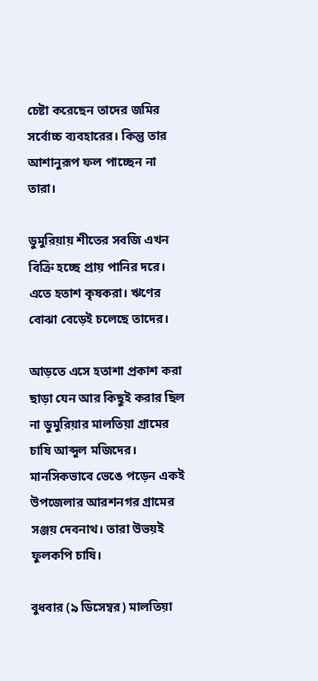চেষ্টা করেছেন তাদের জমির সর্বোচ্চ ব্যবহারের। কিন্তু তার আশানুরূপ ফল পাচ্ছেন না তারা।

ডুমুরিয়ায় শীতের সবজি এখন বিক্রি হচ্ছে প্রায় পানির দরে। এতে হতাশ কৃষকরা। ঋণের বোঝা বেড়েই চলেছে তাদের।

আড়তে এসে হতাশা প্রকাশ করা ছাড়া যেন আর কিছুই করার ছিল না ডুমুরিয়ার মালতিয়া গ্রামের চাষি আব্দুল মজিদের। মানসিকভাবে ভেঙে পড়েন একই উপজেলার আরশনগর গ্রামের সঞ্জয় দেবনাথ। তারা উভয়ই ফুলকপি চাষি।

বুধবার (৯ ডিসেম্বর) মালতিয়া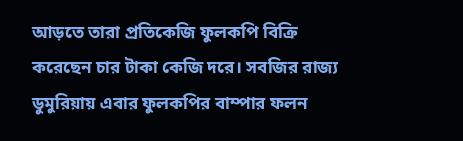আড়তে তারা প্রতিকেজি ফুলকপি বিক্রি করেছেন চার টাকা কেজি দরে। সবজির রাজ্য ডুমুরিয়ায় এবার ফুলকপির বাম্পার ফলন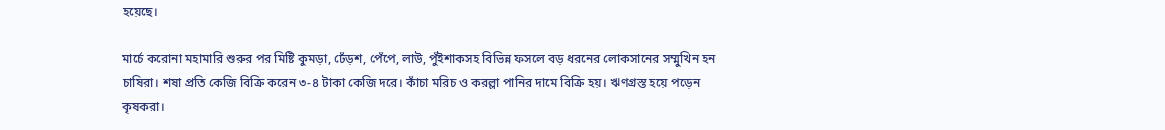হয়েছে।

মার্চে করোনা মহামারি শুরুর পর মিষ্টি কুমড়া, ঢেঁড়শ, পেঁপে, লাউ, পুঁইশাকসহ বিভিন্ন ফসলে বড় ধরনের লোকসানের সম্মুখিন হন চাষিরা। শষা প্রতি কেজি বিক্রি করেন ৩-৪ টাকা কেজি দরে। কাঁচা মরিচ ও করল্লা পানির দামে বিক্রি হয়। ঋণগ্রস্ত হয়ে পড়েন কৃষকরা।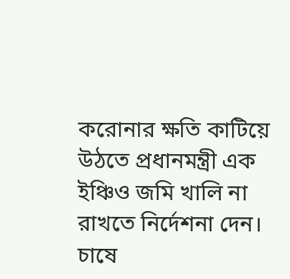করোনার ক্ষতি কাটিয়ে উঠতে প্রধানমন্ত্রী এক ইঞ্চিও জমি খালি না রাখতে নির্দেশনা দেন। চাষে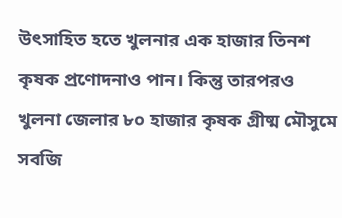উৎসাহিত হতে খুলনার এক হাজার তিনশ কৃষক প্রণোদনাও পান। কিন্তু তারপরও খুলনা জেলার ৮০ হাজার কৃষক গ্রীষ্ম মৌসুমে সবজি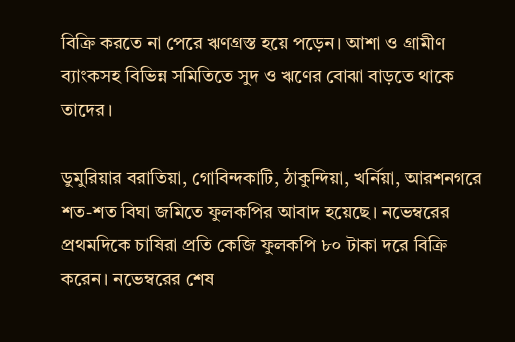বিক্রি করতে না পেরে ঋণগ্রস্ত হয়ে পড়েন। আশা ও গ্রামীণ ব্যাংকসহ বিভিন্ন সমিতিতে সুদ ও ঋণের বোঝা বাড়তে থাকে তাদের।

ডুমুরিয়ার বরাতিয়া, গোবিন্দকাটি, ঠাকুন্দিয়া, খর্নিয়া, আরশনগরে শত-শত বিঘা জমিতে ফুলকপির আবাদ হয়েছে। নভেম্বরের প্রথমদিকে চাষিরা প্রতি কেজি ফুলকপি ৮০ টাকা দরে বিক্রি করেন। নভেম্বরের শেষ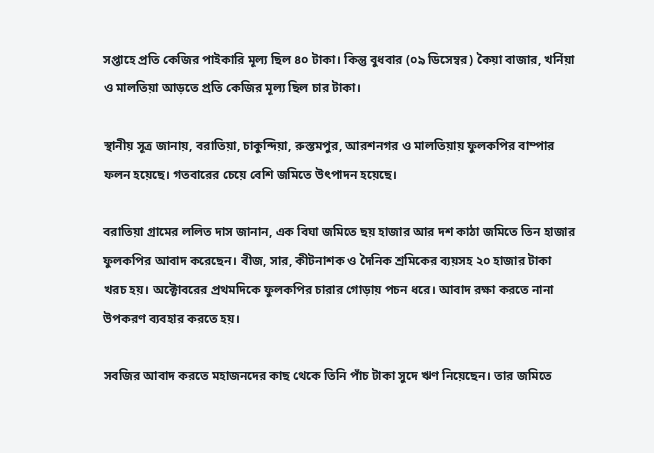সপ্তাহে প্রতি কেজির পাইকারি মূল্য ছিল ৪০ টাকা। কিন্তু বুধবার (০৯ ডিসেম্বর) কৈয়া বাজার, খর্নিয়া ও মালতিয়া আড়তে প্রতি কেজির মূল্য ছিল চার টাকা।

স্থানীয় সূত্র জানায়, বরাতিয়া, চাকুন্দিয়া, রুস্তমপুর, আরশনগর ও মালতিয়ায় ফুলকপির বাম্পার ফলন হয়েছে। গতবারের চেয়ে বেশি জমিতে উৎপাদন হয়েছে।

বরাতিয়া গ্রামের ললিত দাস জানান, এক বিঘা জমিতে ছয় হাজার আর দশ কাঠা জমিতে তিন হাজার ফুলকপির আবাদ করেছেন। বীজ, সার, কীটনাশক ও দৈনিক শ্রমিকের ব্যয়সহ ২০ হাজার টাকা খরচ হয়। অক্টোবরের প্রথমদিকে ফুলকপির চারার গোড়ায় পচন ধরে। আবাদ রক্ষা করতে নানা উপকরণ ব্যবহার করতে হয়।

সবজির আবাদ করতে মহাজনদের কাছ থেকে তিনি পাঁচ টাকা সুদে ঋণ নিয়েছেন। তার জমিতে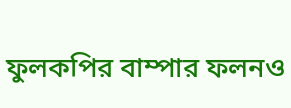ফুলকপির বাম্পার ফলনও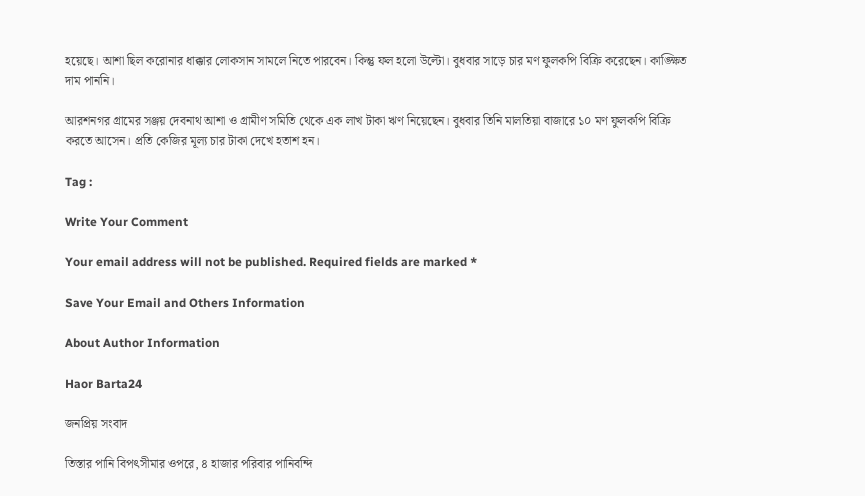হয়েছে। আশা ছিল করোনার ধাক্কার লোকসান সামলে নিতে পারবেন। কিন্তু ফল হলো উল্টো। বুধবার সাড়ে চার মণ ফুলকপি বিক্রি করেছেন। কাঙ্ক্ষিত দাম পাননি।

আরশনগর গ্রামের সঞ্জয় দেবনাথ আশা ও গ্রামীণ সমিতি থেকে এক লাখ টাকা ঋণ নিয়েছেন। বুধবার তিনি মালতিয়া বাজারে ১০ মণ ফুলকপি বিক্রি করতে আসেন। প্রতি কেজির মূল্য চার টাকা দেখে হতাশ হন।

Tag :

Write Your Comment

Your email address will not be published. Required fields are marked *

Save Your Email and Others Information

About Author Information

Haor Barta24

জনপ্রিয় সংবাদ

তিস্তার পানি বিপৎসীমার ওপরে, ৪ হাজার পরিবার পানিবন্দি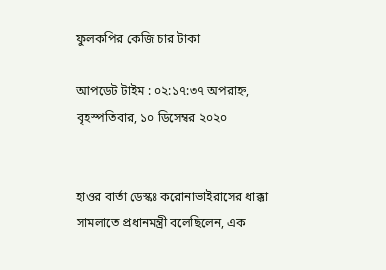ফুলকপির কেজি চার টাকা

আপডেট টাইম : ০২:১৭:৩৭ অপরাহ্ন, বৃহস্পতিবার, ১০ ডিসেম্বর ২০২০


হাওর বার্তা ডেস্কঃ করোনাভাইরাসের ধাক্কা সামলাতে প্রধানমন্ত্রী বলেছিলেন, এক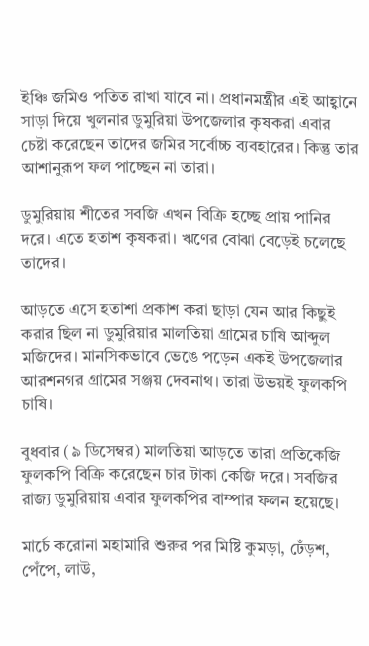ইঞ্চি জমিও পতিত রাখা যাবে না। প্রধানমন্ত্রীর এই আহ্বানে সাড়া দিয়ে খুলনার ডুমুরিয়া উপজেলার কৃষকরা এবার চেষ্টা করেছেন তাদের জমির সর্বোচ্চ ব্যবহারের। কিন্তু তার আশানুরূপ ফল পাচ্ছেন না তারা।

ডুমুরিয়ায় শীতের সবজি এখন বিক্রি হচ্ছে প্রায় পানির দরে। এতে হতাশ কৃষকরা। ঋণের বোঝা বেড়েই চলেছে তাদের।

আড়তে এসে হতাশা প্রকাশ করা ছাড়া যেন আর কিছুই করার ছিল না ডুমুরিয়ার মালতিয়া গ্রামের চাষি আব্দুল মজিদের। মানসিকভাবে ভেঙে পড়েন একই উপজেলার আরশনগর গ্রামের সঞ্জয় দেবনাথ। তারা উভয়ই ফুলকপি চাষি।

বুধবার (৯ ডিসেম্বর) মালতিয়া আড়তে তারা প্রতিকেজি ফুলকপি বিক্রি করেছেন চার টাকা কেজি দরে। সবজির রাজ্য ডুমুরিয়ায় এবার ফুলকপির বাম্পার ফলন হয়েছে।

মার্চে করোনা মহামারি শুরুর পর মিষ্টি কুমড়া, ঢেঁড়শ, পেঁপে, লাউ,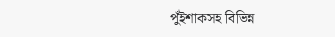পুঁইশাকসহ বিভিন্ন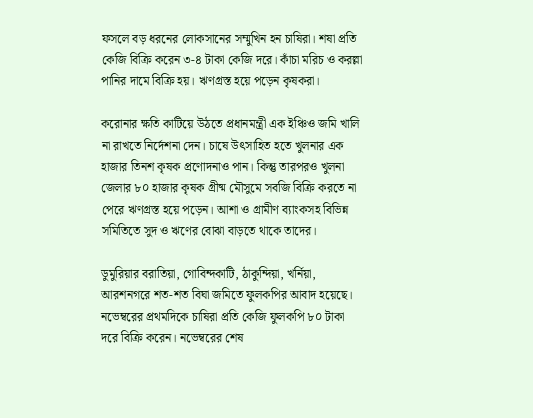ফসলে বড় ধরনের লোকসানের সম্মুখিন হন চাষিরা। শষা প্রতি কেজি বিক্রি করেন ৩-৪ টাকা কেজি দরে। কাঁচা মরিচ ও করল্লা পানির দামে বিক্রি হয়। ঋণগ্রস্ত হয়ে পড়েন কৃষকরা।

করোনার ক্ষতি কাটিয়ে উঠতে প্রধানমন্ত্রী এক ইঞ্চিও জমি খালি না রাখতে নির্দেশনা দেন। চাষে উৎসাহিত হতে খুলনার এক হাজার তিনশ কৃষক প্রণোদনাও পান। কিন্তু তারপরও খুলনা জেলার ৮০ হাজার কৃষক গ্রীষ্ম মৌসুমে সবজি বিক্রি করতে না পেরে ঋণগ্রস্ত হয়ে পড়েন। আশা ও গ্রামীণ ব্যাংকসহ বিভিন্ন সমিতিতে সুদ ও ঋণের বোঝা বাড়তে থাকে তাদের।

ডুমুরিয়ার বরাতিয়া, গোবিন্দকাটি, ঠাকুন্দিয়া, খর্নিয়া, আরশনগরে শত-শত বিঘা জমিতে ফুলকপির আবাদ হয়েছে। নভেম্বরের প্রথমদিকে চাষিরা প্রতি কেজি ফুলকপি ৮০ টাকা দরে বিক্রি করেন। নভেম্বরের শেষ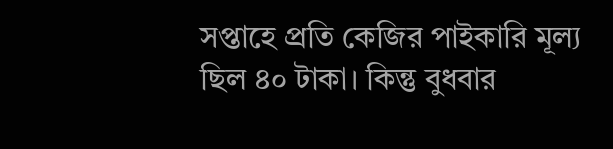সপ্তাহে প্রতি কেজির পাইকারি মূল্য ছিল ৪০ টাকা। কিন্তু বুধবার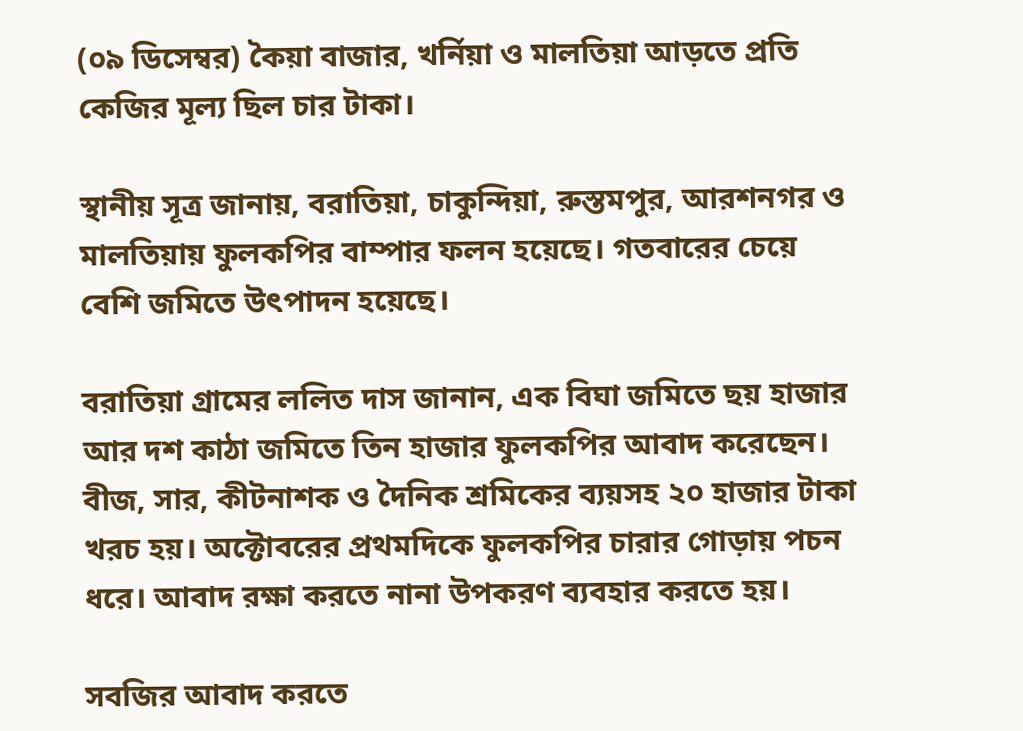(০৯ ডিসেম্বর) কৈয়া বাজার, খর্নিয়া ও মালতিয়া আড়তে প্রতি কেজির মূল্য ছিল চার টাকা।

স্থানীয় সূত্র জানায়, বরাতিয়া, চাকুন্দিয়া, রুস্তমপুর, আরশনগর ও মালতিয়ায় ফুলকপির বাম্পার ফলন হয়েছে। গতবারের চেয়ে বেশি জমিতে উৎপাদন হয়েছে।

বরাতিয়া গ্রামের ললিত দাস জানান, এক বিঘা জমিতে ছয় হাজার আর দশ কাঠা জমিতে তিন হাজার ফুলকপির আবাদ করেছেন। বীজ, সার, কীটনাশক ও দৈনিক শ্রমিকের ব্যয়সহ ২০ হাজার টাকা খরচ হয়। অক্টোবরের প্রথমদিকে ফুলকপির চারার গোড়ায় পচন ধরে। আবাদ রক্ষা করতে নানা উপকরণ ব্যবহার করতে হয়।

সবজির আবাদ করতে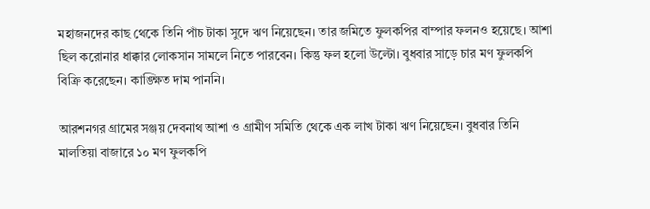মহাজনদের কাছ থেকে তিনি পাঁচ টাকা সুদে ঋণ নিয়েছেন। তার জমিতে ফুলকপির বাম্পার ফলনও হয়েছে। আশা ছিল করোনার ধাক্কার লোকসান সামলে নিতে পারবেন। কিন্তু ফল হলো উল্টো। বুধবার সাড়ে চার মণ ফুলকপি বিক্রি করেছেন। কাঙ্ক্ষিত দাম পাননি।

আরশনগর গ্রামের সঞ্জয় দেবনাথ আশা ও গ্রামীণ সমিতি থেকে এক লাখ টাকা ঋণ নিয়েছেন। বুধবার তিনি মালতিয়া বাজারে ১০ মণ ফুলকপি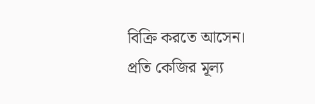বিক্রি করতে আসেন। প্রতি কেজির মূল্য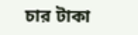চার টাকা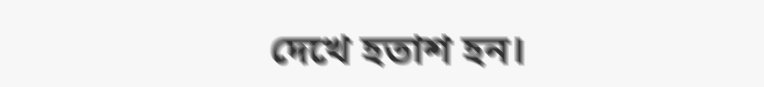দেখে হতাশ হন।